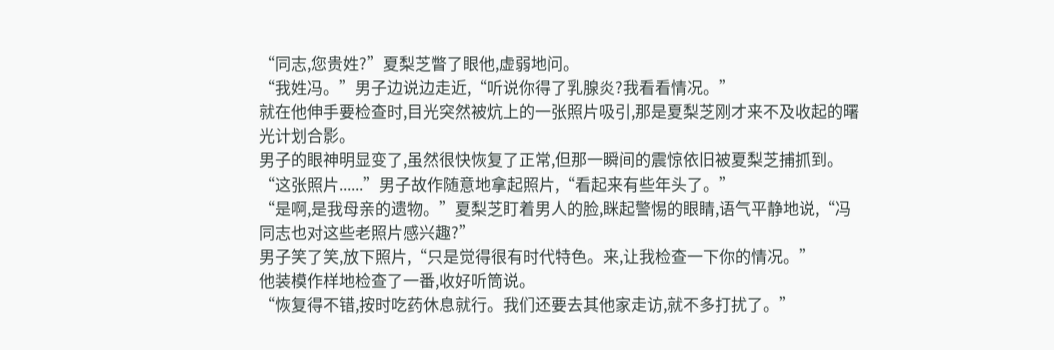“同志,您贵姓?”夏梨芝瞥了眼他,虚弱地问。
“我姓冯。”男子边说边走近,“听说你得了乳腺炎?我看看情况。”
就在他伸手要检查时,目光突然被炕上的一张照片吸引,那是夏梨芝刚才来不及收起的曙光计划合影。
男子的眼神明显变了,虽然很快恢复了正常,但那一瞬间的震惊依旧被夏梨芝捕抓到。
“这张照片......”男子故作随意地拿起照片,“看起来有些年头了。”
“是啊,是我母亲的遗物。”夏梨芝盯着男人的脸,眯起警惕的眼睛,语气平静地说,“冯同志也对这些老照片感兴趣?”
男子笑了笑,放下照片,“只是觉得很有时代特色。来,让我检查一下你的情况。”
他装模作样地检查了一番,收好听筒说。
“恢复得不错,按时吃药休息就行。我们还要去其他家走访,就不多打扰了。”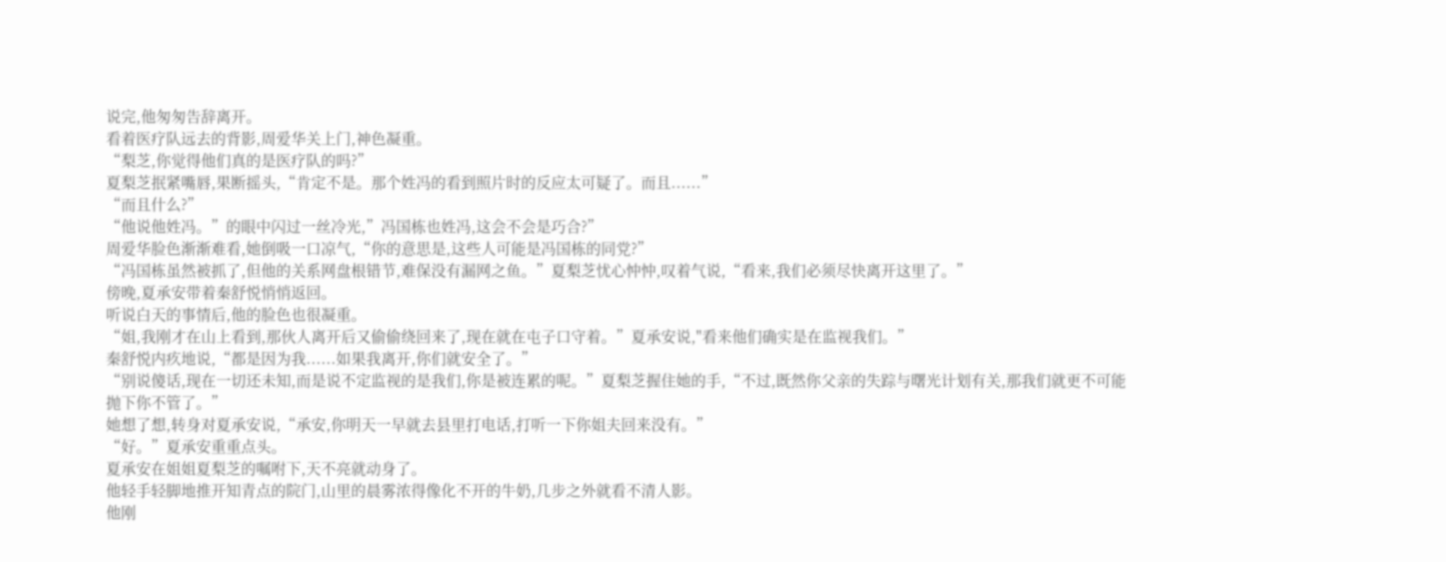说完,他匆匆告辞离开。
看着医疗队远去的背影,周爱华关上门,神色凝重。
“梨芝,你觉得他们真的是医疗队的吗?”
夏梨芝抿紧嘴唇,果断摇头,“肯定不是。那个姓冯的看到照片时的反应太可疑了。而且......”
“而且什么?”
“他说他姓冯。”的眼中闪过一丝冷光,”冯国栋也姓冯,这会不会是巧合?”
周爱华脸色渐渐难看,她倒吸一口凉气,“你的意思是,这些人可能是冯国栋的同党?”
“冯国栋虽然被抓了,但他的关系网盘根错节,难保没有漏网之鱼。”夏梨芝忧心忡忡,叹着气说,“看来,我们必须尽快离开这里了。”
傍晚,夏承安带着秦舒悦悄悄返回。
听说白天的事情后,他的脸色也很凝重。
“姐,我刚才在山上看到,那伙人离开后又偷偷绕回来了,现在就在屯子口守着。”夏承安说,"看来他们确实是在监视我们。”
秦舒悦内疚地说,“都是因为我......如果我离开,你们就安全了。”
“别说傻话,现在一切还未知,而是说不定监视的是我们,你是被连累的呢。”夏梨芝握住她的手,“不过,既然你父亲的失踪与曙光计划有关,那我们就更不可能抛下你不管了。”
她想了想,转身对夏承安说,“承安,你明天一早就去县里打电话,打听一下你姐夫回来没有。”
“好。”夏承安重重点头。
夏承安在姐姐夏梨芝的嘱咐下,天不亮就动身了。
他轻手轻脚地推开知青点的院门,山里的晨雾浓得像化不开的牛奶,几步之外就看不清人影。
他刚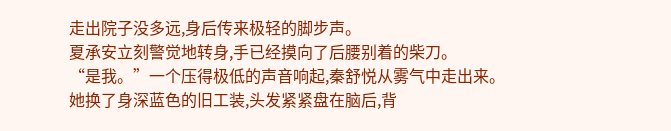走出院子没多远,身后传来极轻的脚步声。
夏承安立刻警觉地转身,手已经摸向了后腰别着的柴刀。
“是我。”一个压得极低的声音响起,秦舒悦从雾气中走出来。
她换了身深蓝色的旧工装,头发紧紧盘在脑后,背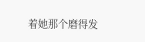着她那个磨得发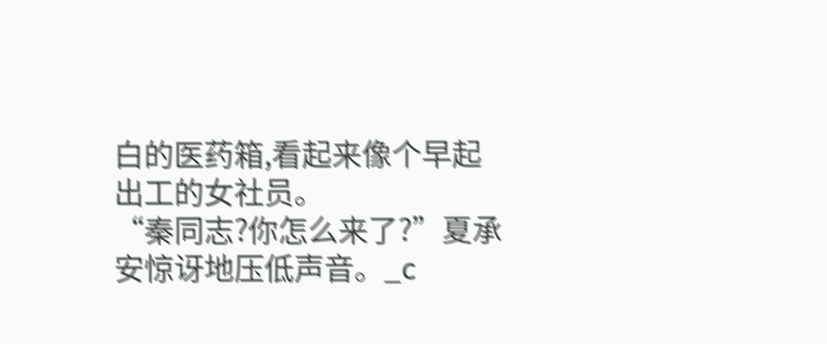白的医药箱,看起来像个早起出工的女社员。
“秦同志?你怎么来了?”夏承安惊讶地压低声音。_c